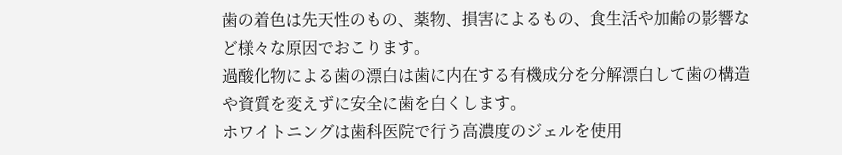歯の着色は先天性のもの、薬物、損害によるもの、食生活や加齢の影響など様々な原因でおこります。
過酸化物による歯の漂白は歯に内在する有機成分を分解漂白して歯の構造や資質を変えずに安全に歯を白くします。
ホワイトニングは歯科医院で行う高濃度のジェルを使用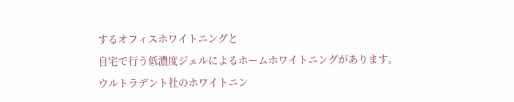するオフィスホワイトニングと
自宅で行う低濃度ジェルによるホームホワイトニングがあります。
ウルトラデント社のホワイトニン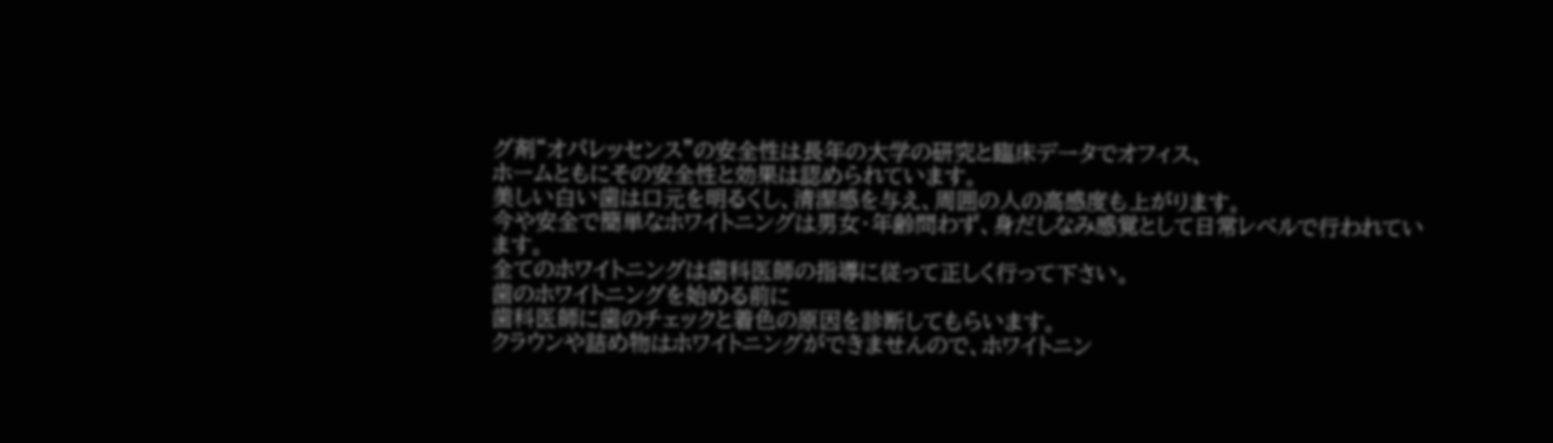グ剤“オパレッセンス”の安全性は長年の大学の研究と臨床データでオフィス、
ホームともにその安全性と効果は認められています。
美しい白い歯は口元を明るくし、清潔感を与え、周囲の人の高感度も上がります。
今や安全で簡単なホワイトニングは男女・年齢問わず、身だしなみ感覚として日常レベルで行われています。
全てのホワイトニングは歯科医師の指導に従って正しく行って下さい。
歯のホワイトニングを始める前に
歯科医師に歯のチェックと着色の原因を診断してもらいます。
クラウンや詰め物はホワイトニングができませんので、ホワイトニン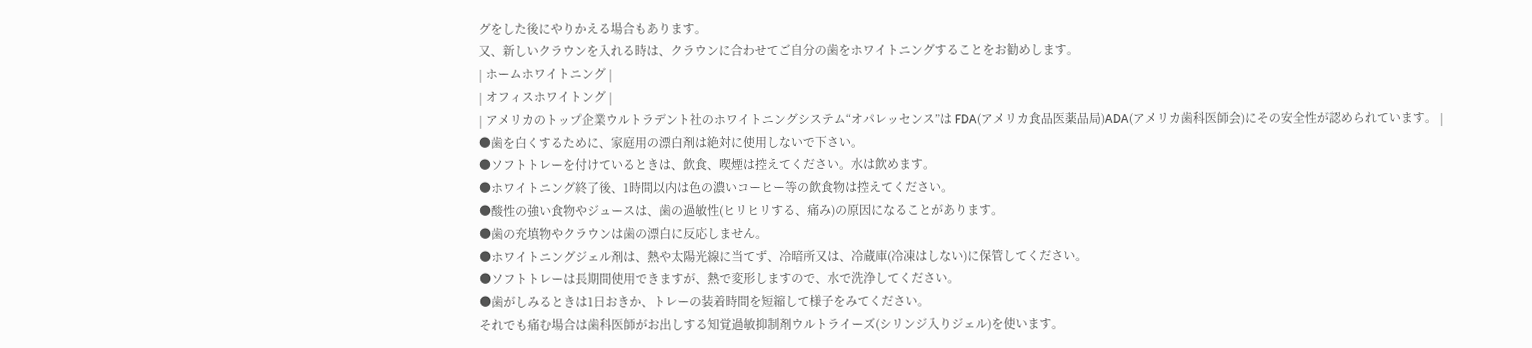グをした後にやりかえる場合もあります。
又、新しいクラウンを入れる時は、クラウンに合わせてご自分の歯をホワイトニングすることをお勧めします。
| ホームホワイトニング |
| オフィスホワイトング |
| アメリカのトップ企業ウルトラデント社のホワイトニングシステム“オパレッセンス”は FDA(アメリカ食品医薬品局)ADA(アメリカ歯科医師会)にその安全性が認められています。 |
●歯を白くするために、家庭用の漂白剤は絶対に使用しないで下さい。
●ソフトトレーを付けているときは、飲食、喫煙は控えてください。水は飲めます。
●ホワイトニング終了後、1時間以内は色の濃いコーヒー等の飲食物は控えてください。
●酸性の強い食物やジュースは、歯の過敏性(ヒリヒリする、痛み)の原因になることがあります。
●歯の充填物やクラウンは歯の漂白に反応しません。
●ホワイトニングジェル剤は、熱や太陽光線に当てず、冷暗所又は、冷蔵庫(冷凍はしない)に保管してください。
●ソフトトレーは長期間使用できますが、熱で変形しますので、水で洗浄してください。
●歯がしみるときは1日おきか、トレーの装着時間を短縮して様子をみてください。
それでも痛む場合は歯科医師がお出しする知覚過敏抑制剤ウルトライーズ(シリンジ入りジェル)を使います。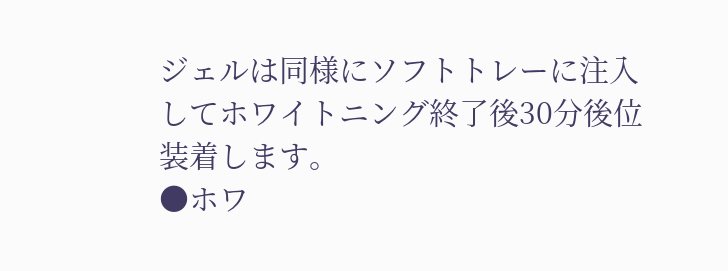ジェルは同様にソフトトレーに注入してホワイトニング終了後30分後位装着します。
●ホワ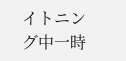イトニング中一時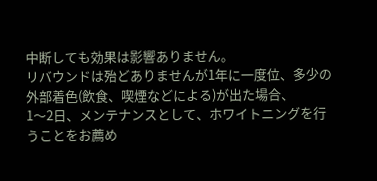中断しても効果は影響ありません。
リバウンドは殆どありませんが1年に一度位、多少の外部着色(飲食、喫煙などによる)が出た場合、
1〜2日、メンテナンスとして、ホワイトニングを行うことをお薦め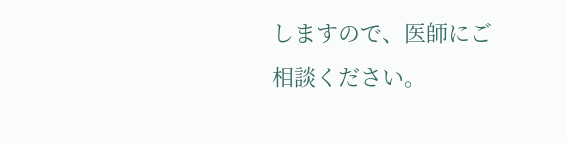しますので、医師にご相談ください。